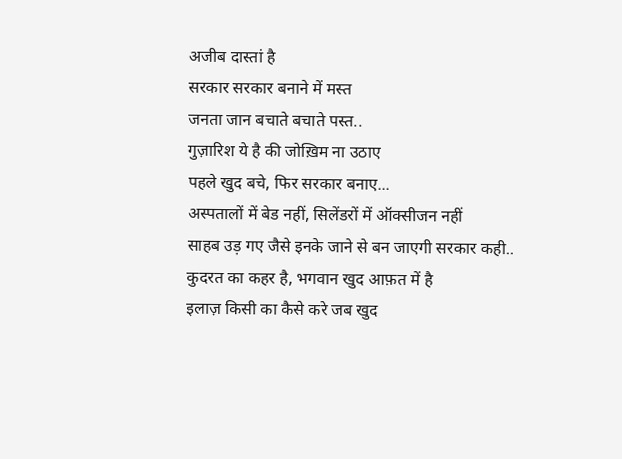अजीब दास्तां है
सरकार सरकार बनाने में मस्त
जनता जान बचाते बचाते पस्त..
गुज़ारिश ये है की जोख़िम ना उठाए
पहले खुद बचे, फिर सरकार बनाए...
अस्पतालों में बेड नहीं, सिलेंडरों में ऑक्सीजन नहीं
साहब उड़ गए जैसे इनके जाने से बन जाएगी सरकार कही..
कुदरत का कहर है, भगवान खुद आफ़त में है
इलाज़ किसी का कैसे करे जब खुद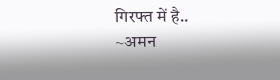गिरफ्त में है..
~अमन